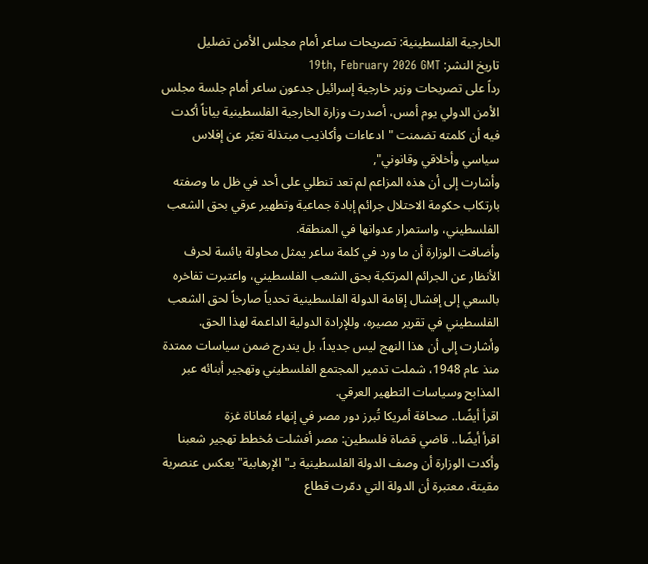الخارجية الفلسطينية: تصريحات ساعر أمام مجلس الأمن تضليل
تاريخ النشر: 19th, February 2026 GMT
رداً على تصريحات وزير خارجية إسرائيل جدعون ساعر أمام جلسة مجلس الأمن الدولي يوم أمس، أصدرت وزارة الخارجية الفلسطينية بياناً أكدت فيه أن كلمته تضمنت "ادعاءات وأكاذيب مبتذلة تعبّر عن إفلاس سياسي وأخلاقي وقانوني",
وأشارت إلى أن هذه المزاعم لم تعد تنطلي على أحد في ظل ما وصفته بارتكاب حكومة الاحتلال جرائم إبادة جماعية وتطهير عرقي بحق الشعب الفلسطيني، واستمرار عدوانها في المنطقة.
وأضافت الوزارة أن ما ورد في كلمة ساعر يمثل محاولة يائسة لحرف الأنظار عن الجرائم المرتكبة بحق الشعب الفلسطيني، واعتبرت تفاخره بالسعي إلى إفشال إقامة الدولة الفلسطينية تحدياً صارخاً لحق الشعب الفلسطيني في تقرير مصيره، وللإرادة الدولية الداعمة لهذا الحق.
وأشارت إلى أن هذا النهج ليس جديداً، بل يندرج ضمن سياسات ممتدة منذ عام 1948، شملت تدمير المجتمع الفلسطيني وتهجير أبنائه عبر المذابح وسياسات التطهير العرقي.
اقرأ أيضًا.. صحافة أمريكا تُبرز دور مصر في إنهاء مُعاناة غزة
اقرأ أيضًا.. قاضي قضاة فلسطين: مصر أفشلت مُخطط تهجير شعبنا
وأكدت الوزارة أن وصف الدولة الفلسطينية بـ"الإرهابية" يعكس عنصرية مقيتة، معتبرة أن الدولة التي دمّرت قطاع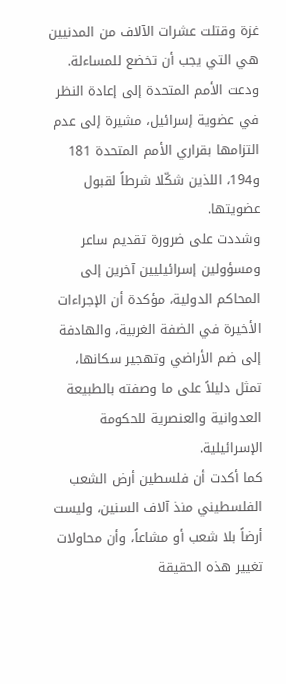غزة وقتلت عشرات الآلاف من المدنيين هي التي يجب أن تخضع للمساءلة. ودعت الأمم المتحدة إلى إعادة النظر في عضوية إسرائيل، مشيرة إلى عدم التزامها بقراري الأمم المتحدة 181 و194، اللذين شكّلا شرطاً لقبول عضويتها.
وشددت على ضرورة تقديم ساعر ومسؤولين إسرائيليين آخرين إلى المحاكم الدولية، مؤكدة أن الإجراءات الأخيرة في الضفة الغربية، والهادفة إلى ضم الأراضي وتهجير سكانها، تمثل دليلاً على ما وصفته بالطبيعة العدوانية والعنصرية للحكومة الإسرائيلية.
كما أكدت أن فلسطين أرض الشعب الفلسطيني منذ آلاف السنين، وليست أرضاً بلا شعب أو مشاعاً، وأن محاولات تغيير هذه الحقيقة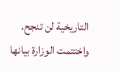التاريخية لن تنجح.
واختتمت الوزارة بيانها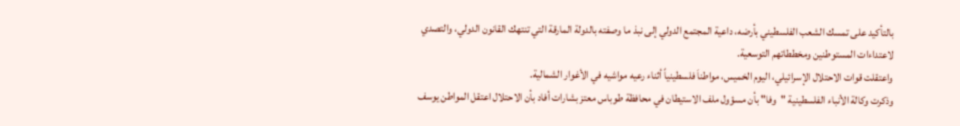بالتأكيد على تمسك الشعب الفلسطيني بأرضه، داعية المجتمع الدولي إلى نبذ ما وصفته بالدولة المارقة التي تنتهك القانون الدولي، والتصدي لاعتداءات المستوطنين ومخططاتهم التوسعية.
واعتقلت قوات الاحتلال الإسرائيلي، اليوم الخميس، مواطناَ فلسطينياً أثناء رعيه مواشيه في الأغوار الشمالية.
وذكرت وكالة الأنباء الفلسطينية "وفا" بأن مسؤول ملف الاستيطان في محافظة طوباس معتز بشارات أفاد بأن الاحتلال اعتقل المواطن يوسف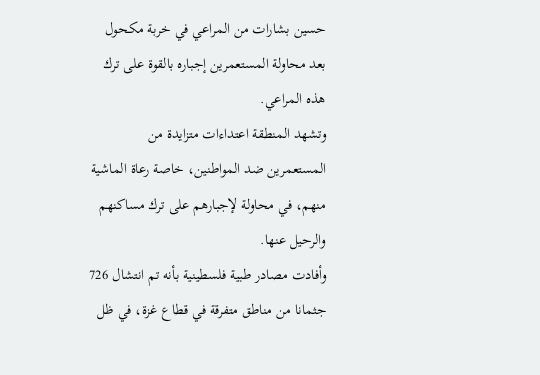حسين بشارات من المراعي في خربة مكحول بعد محاولة المستعمرين إجباره بالقوة على ترك هذه المراعي.
وتشهد المنطقة اعتداءات متزايدة من المستعمرين ضد المواطنين، خاصة رعاة الماشية منهم، في محاولة لإجبارهم على ترك مساكنهم والرحيل عنها.
وأفادت مصادر طبية فلسطينية بأنه تم انتشال 726 جثمانا من مناطق متفرقة في قطاع غزة، في ظل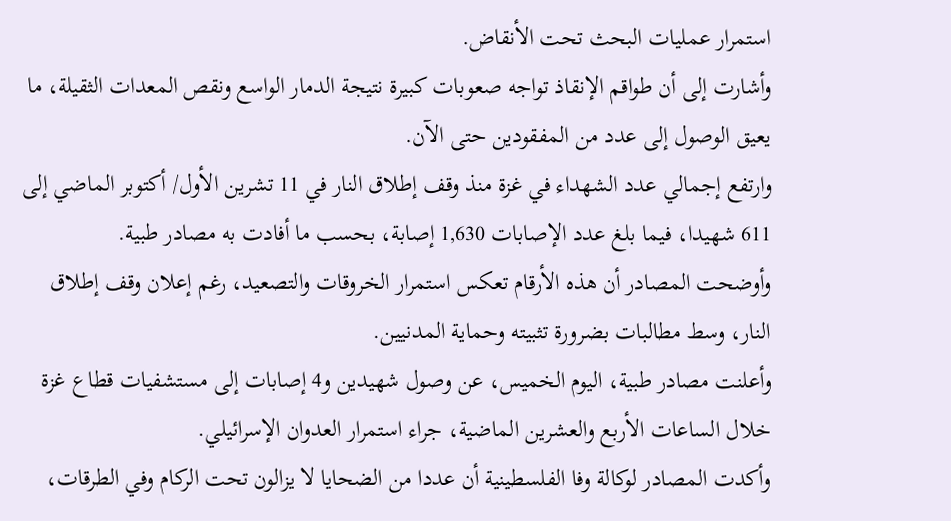استمرار عمليات البحث تحت الأنقاض.
وأشارت إلى أن طواقم الإنقاذ تواجه صعوبات كبيرة نتيجة الدمار الواسع ونقص المعدات الثقيلة، ما يعيق الوصول إلى عدد من المفقودين حتى الآن.
وارتفع إجمالي عدد الشهداء في غزة منذ وقف إطلاق النار في 11 تشرين الأول/ أكتوبر الماضي إلى 611 شهيدا، فيما بلغ عدد الإصابات 1,630 إصابة، بحسب ما أفادت به مصادر طبية.
وأوضحت المصادر أن هذه الأرقام تعكس استمرار الخروقات والتصعيد، رغم إعلان وقف إطلاق النار، وسط مطالبات بضرورة تثبيته وحماية المدنيين.
وأعلنت مصادر طبية، اليوم الخميس، عن وصول شهيدين و4 إصابات إلى مستشفيات قطاع غزة خلال الساعات الأربع والعشرين الماضية، جراء استمرار العدوان الإسرائيلي.
وأكدت المصادر لوكالة وفا الفلسطينية أن عددا من الضحايا لا يزالون تحت الركام وفي الطرقات،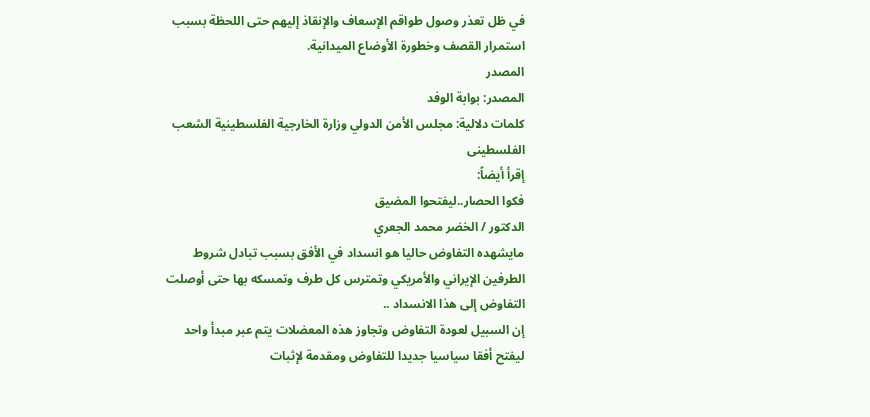في ظل تعذر وصول طواقم الإسعاف والإنقاذ إليهم حتى اللحظة بسبب استمرار القصف وخطورة الأوضاع الميدانية.
المصدر
المصدر: بوابة الوفد
كلمات دلالية: مجلس الأمن الدولي وزارة الخارجية الفلسطينية الشعب الفلسطینی
إقرأ أيضاً:
فكوا الحصار..ليفتحوا المضيق
الدكتور / الخضر محمد الجعري
مايشهده التفاوض حاليا هو انسداد في الأفق بسبب تبادل شروط الطرفين الإيراني والأمريكي وتمترس كل طرف وتمسكه بها حتى أوصلت التفاوض إلى هذا الانسداد ..
إن السبيل لعودة التفاوض وتجاوز هذه المعضلات يتم عبر مبدأ واحد ليفتح أفقا سياسيا جديدا للتفاوض ومقدمة لإثبات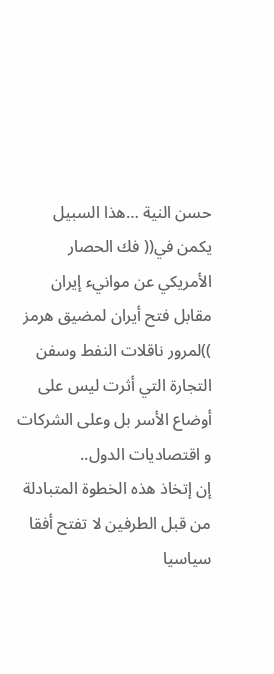حسن النية …هذا السبيل يكمن في(( فك الحصار الأمريكي عن موانيء إيران مقابل فتح أيران لمضيق هرمز ))لمرور ناقلات النفط وسفن التجارة التي أثرت ليس على أوضاع الأسر بل وعلى الشركات و اقتصاديات الدول..
إن إتخاذ هذه الخطوة المتبادلة من قبل الطرفين لا تفتح أفقا سياسيا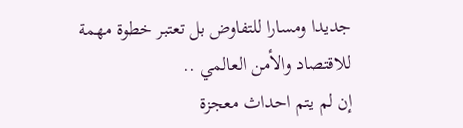جديدا ومسارا للتفاوض بل تعتبر خطوة مهمة للاقتصاد والأمن العالمي ..
إن لم يتم احداث معجزة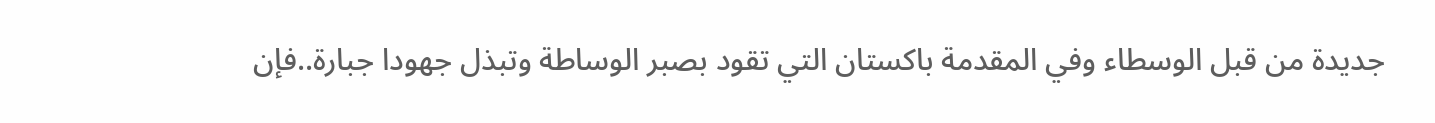جديدة من قبل الوسطاء وفي المقدمة باكستان التي تقود بصبر الوساطة وتبذل جهودا جبارة..فإن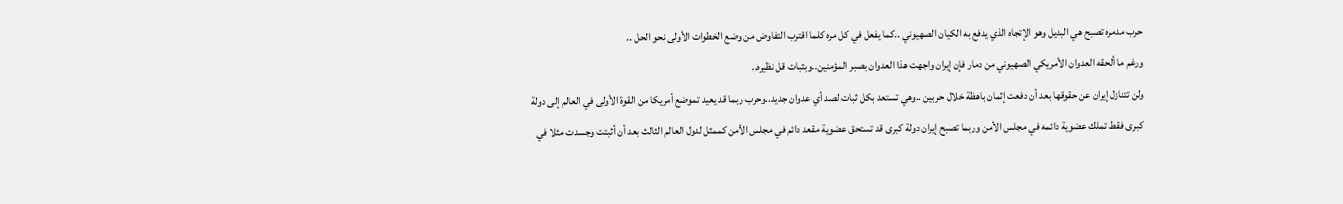حرب مدمره تصبح هي البديل وهو الإتجاه الذي يدفع به الكيان الصهيوني ..كما يفعل في كل مره كلما اقترب التفاوض من وضع الخطوات الأولى نحو الحل ..
ورغم ما ألحقه العدوان الأمريكي الصهيوني من دمار فإن إيران واجهت هذا العدوان بصبر المؤمنين..وبثبات قل نظيره..
ولن تتنازل إيران عن حقوقها بعد أن دفعت إثمان باهظة خلال حربين ..وهي تستعد بكل ثبات لصد أي عدوان جديد..وحرب ربما قد يعيد تموضع أمريكا من القوة الأولى في العالم إلى دولة كبرى فقط تملك عضوية دائمه في مجلس الأمن وربما تصبح إيران دولة كبرى قد تستحق عضوية مقعد دائم في مجلس الأمن كممثل لدول العالم الثالث بعد أن أثبتت وجسدت مثلا في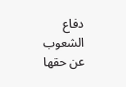دفاع الشعوب عن حقها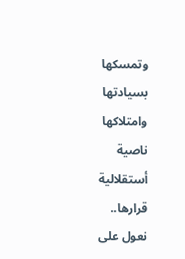وتمسكها بسيادتها وامتلاكها ناصية أستقلالية قرارها..
نعول على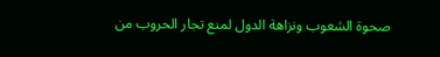صحوة الشعوب ونزاهة الدول لمنع تجار الحروب من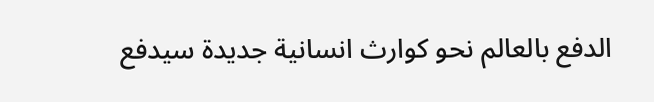الدفع بالعالم نحو كوارث انسانية جديدة سيدفع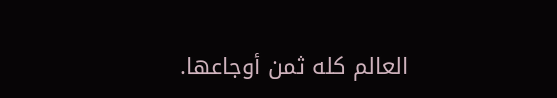العالم كله ثمن أوجاعها.